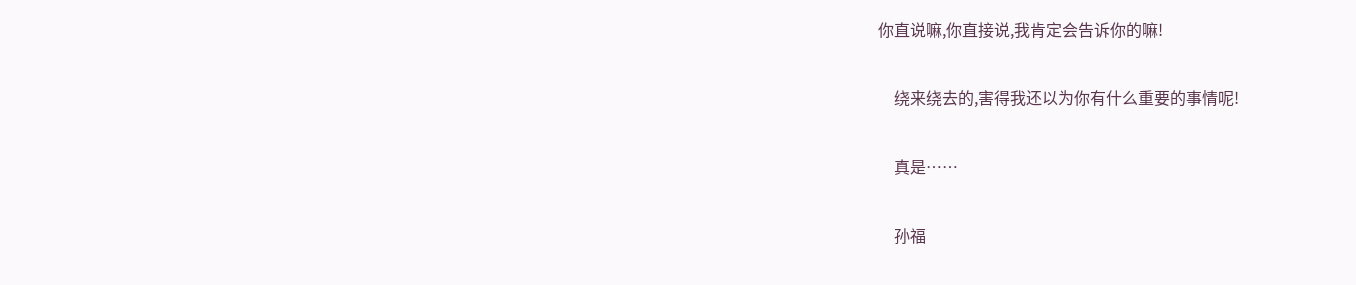你直说嘛,你直接说,我肯定会告诉你的嘛!

    绕来绕去的,害得我还以为你有什么重要的事情呢!

    真是……

    孙福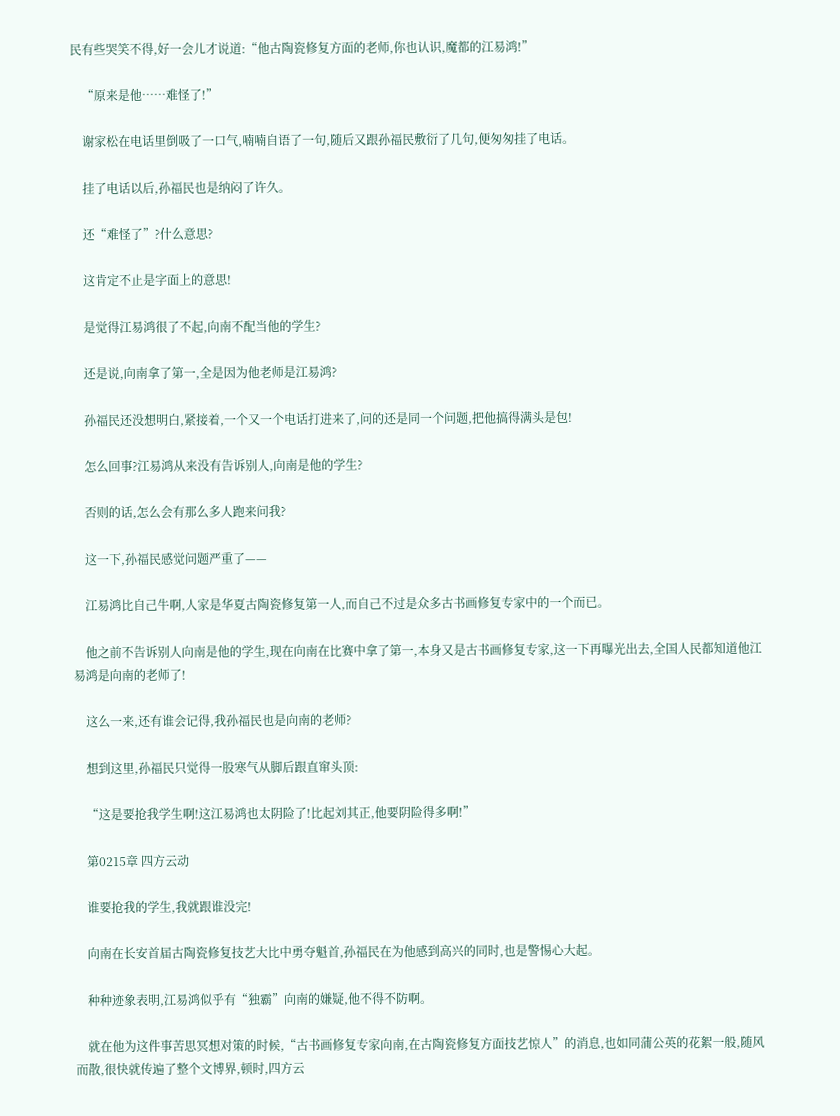民有些哭笑不得,好一会儿才说道:“他古陶瓷修复方面的老师,你也认识,魔都的江易鸿!”

    “原来是他……难怪了!”

    谢家松在电话里倒吸了一口气,喃喃自语了一句,随后又跟孙福民敷衍了几句,便匆匆挂了电话。

    挂了电话以后,孙福民也是纳闷了许久。

    还“难怪了”?什么意思?

    这肯定不止是字面上的意思!

    是觉得江易鸿很了不起,向南不配当他的学生?

    还是说,向南拿了第一,全是因为他老师是江易鸿?

    孙福民还没想明白,紧接着,一个又一个电话打进来了,问的还是同一个问题,把他搞得满头是包!

    怎么回事?江易鸿从来没有告诉别人,向南是他的学生?

    否则的话,怎么会有那么多人跑来问我?

    这一下,孙福民感觉问题严重了——

    江易鸿比自己牛啊,人家是华夏古陶瓷修复第一人,而自己不过是众多古书画修复专家中的一个而已。

    他之前不告诉别人向南是他的学生,现在向南在比赛中拿了第一,本身又是古书画修复专家,这一下再曝光出去,全国人民都知道他江易鸿是向南的老师了!

    这么一来,还有谁会记得,我孙福民也是向南的老师?

    想到这里,孙福民只觉得一股寒气从脚后跟直窜头顶:

    “这是要抢我学生啊!这江易鸿也太阴险了!比起刘其正,他要阴险得多啊!”

    第0215章 四方云动

    谁要抢我的学生,我就跟谁没完!

    向南在长安首届古陶瓷修复技艺大比中勇夺魁首,孙福民在为他感到高兴的同时,也是警惕心大起。

    种种迹象表明,江易鸿似乎有“独霸”向南的嫌疑,他不得不防啊。

    就在他为这件事苦思冥想对策的时候,“古书画修复专家向南,在古陶瓷修复方面技艺惊人”的消息,也如同蒲公英的花絮一般,随风而散,很快就传遍了整个文博界,顿时,四方云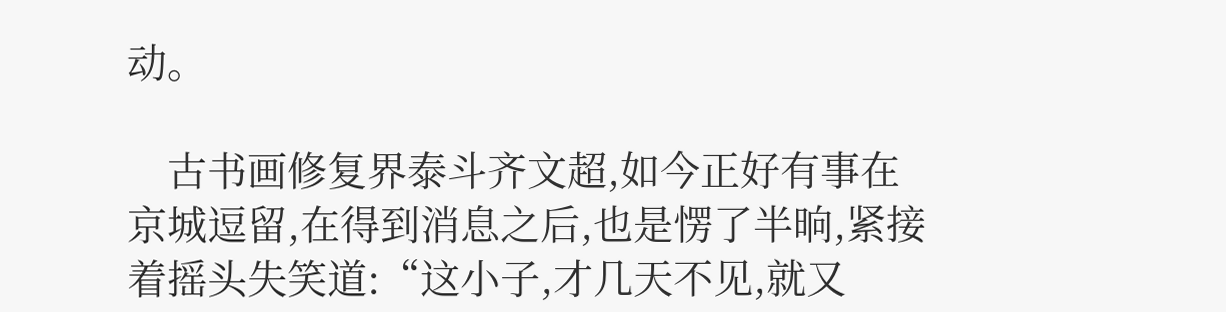动。

    古书画修复界泰斗齐文超,如今正好有事在京城逗留,在得到消息之后,也是愣了半晌,紧接着摇头失笑道:“这小子,才几天不见,就又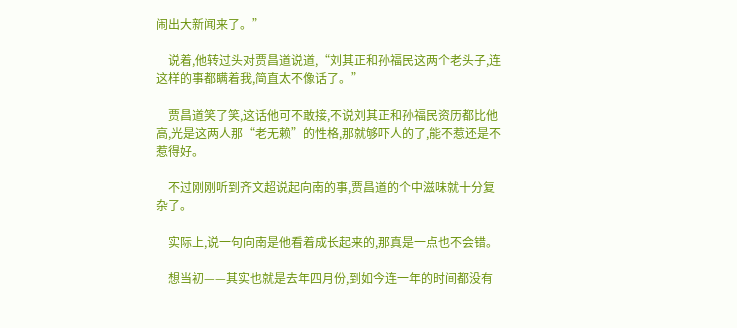闹出大新闻来了。”

    说着,他转过头对贾昌道说道,“刘其正和孙福民这两个老头子,连这样的事都瞒着我,简直太不像话了。”

    贾昌道笑了笑,这话他可不敢接,不说刘其正和孙福民资历都比他高,光是这两人那“老无赖”的性格,那就够吓人的了,能不惹还是不惹得好。

    不过刚刚听到齐文超说起向南的事,贾昌道的个中滋味就十分复杂了。

    实际上,说一句向南是他看着成长起来的,那真是一点也不会错。

    想当初——其实也就是去年四月份,到如今连一年的时间都没有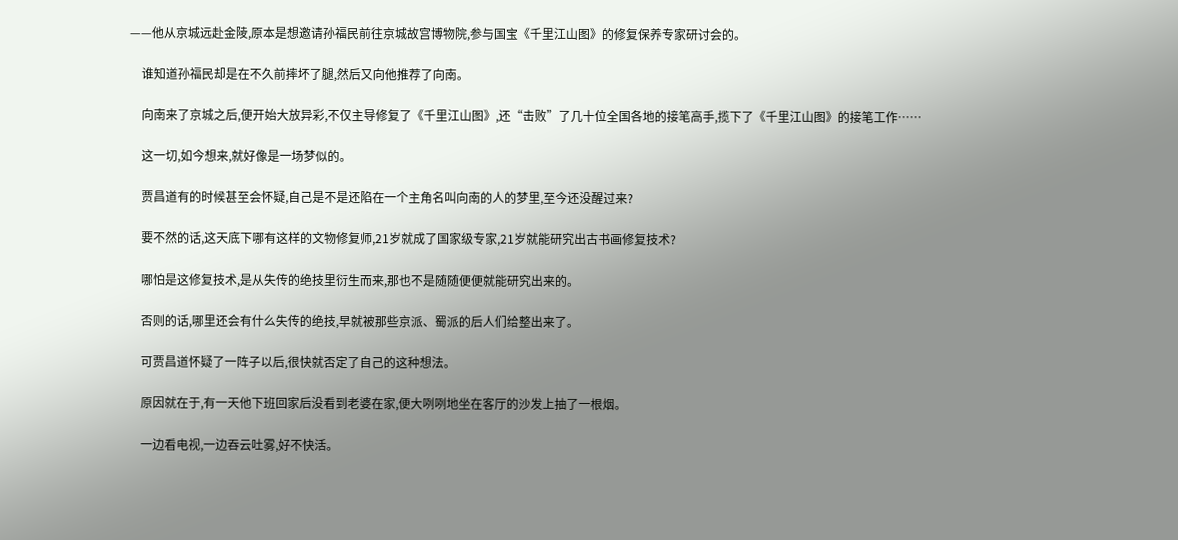——他从京城远赴金陵,原本是想邀请孙福民前往京城故宫博物院,参与国宝《千里江山图》的修复保养专家研讨会的。

    谁知道孙福民却是在不久前摔坏了腿,然后又向他推荐了向南。

    向南来了京城之后,便开始大放异彩,不仅主导修复了《千里江山图》,还“击败”了几十位全国各地的接笔高手,揽下了《千里江山图》的接笔工作……

    这一切,如今想来,就好像是一场梦似的。

    贾昌道有的时候甚至会怀疑,自己是不是还陷在一个主角名叫向南的人的梦里,至今还没醒过来?

    要不然的话,这天底下哪有这样的文物修复师,21岁就成了国家级专家,21岁就能研究出古书画修复技术?

    哪怕是这修复技术,是从失传的绝技里衍生而来,那也不是随随便便就能研究出来的。

    否则的话,哪里还会有什么失传的绝技,早就被那些京派、蜀派的后人们给整出来了。

    可贾昌道怀疑了一阵子以后,很快就否定了自己的这种想法。

    原因就在于,有一天他下班回家后没看到老婆在家,便大咧咧地坐在客厅的沙发上抽了一根烟。

    一边看电视,一边吞云吐雾,好不快活。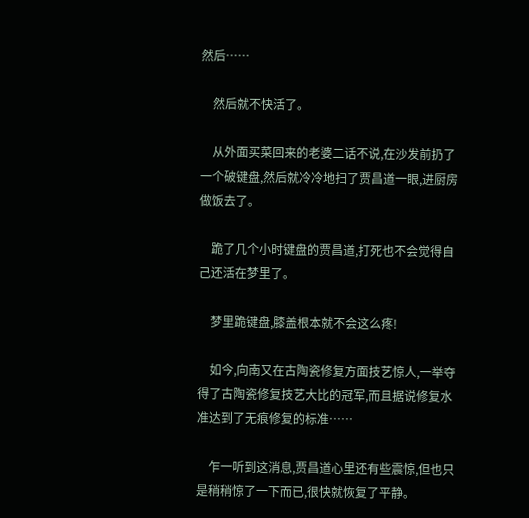然后……

    然后就不快活了。

    从外面买菜回来的老婆二话不说,在沙发前扔了一个破键盘,然后就冷冷地扫了贾昌道一眼,进厨房做饭去了。

    跪了几个小时键盘的贾昌道,打死也不会觉得自己还活在梦里了。

    梦里跪键盘,膝盖根本就不会这么疼!

    如今,向南又在古陶瓷修复方面技艺惊人,一举夺得了古陶瓷修复技艺大比的冠军,而且据说修复水准达到了无痕修复的标准……

    乍一听到这消息,贾昌道心里还有些震惊,但也只是稍稍惊了一下而已,很快就恢复了平静。